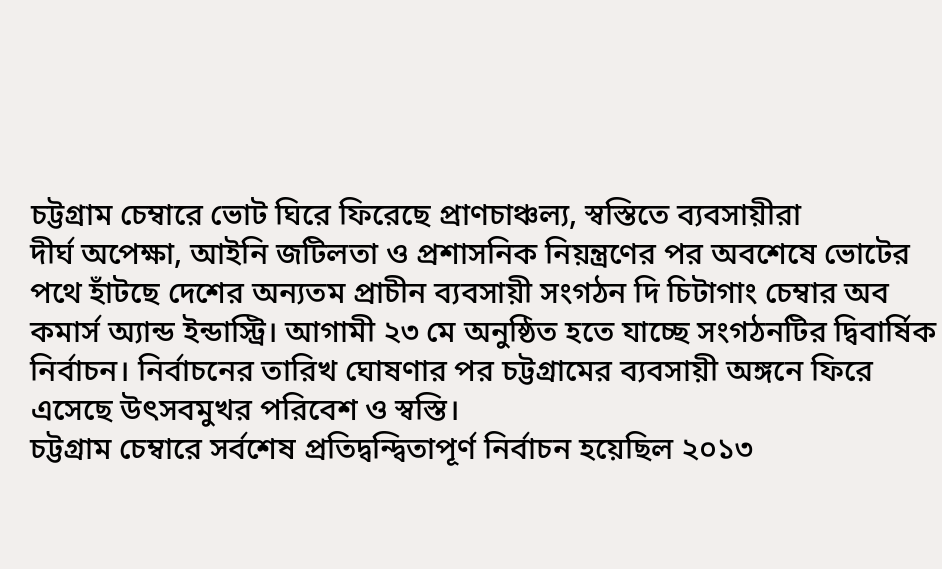চট্টগ্রাম চেম্বারে ভোট ঘিরে ফিরেছে প্রাণচাঞ্চল্য, স্বস্তিতে ব্যবসায়ীরা
দীর্ঘ অপেক্ষা, আইনি জটিলতা ও প্রশাসনিক নিয়ন্ত্রণের পর অবশেষে ভোটের পথে হাঁটছে দেশের অন্যতম প্রাচীন ব্যবসায়ী সংগঠন দি চিটাগাং চেম্বার অব কমার্স অ্যান্ড ইন্ডাস্ট্রি। আগামী ২৩ মে অনুষ্ঠিত হতে যাচ্ছে সংগঠনটির দ্বিবার্ষিক নির্বাচন। নির্বাচনের তারিখ ঘোষণার পর চট্টগ্রামের ব্যবসায়ী অঙ্গনে ফিরে এসেছে উৎসবমুখর পরিবেশ ও স্বস্তি।
চট্টগ্রাম চেম্বারে সর্বশেষ প্রতিদ্বন্দ্বিতাপূর্ণ নির্বাচন হয়েছিল ২০১৩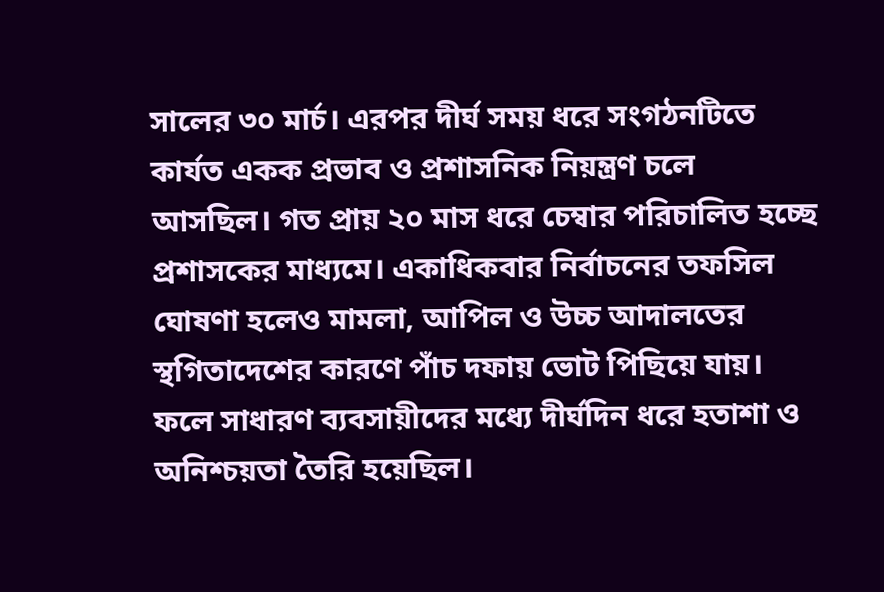সালের ৩০ মার্চ। এরপর দীর্ঘ সময় ধরে সংগঠনটিতে কার্যত একক প্রভাব ও প্রশাসনিক নিয়ন্ত্রণ চলে আসছিল। গত প্রায় ২০ মাস ধরে চেম্বার পরিচালিত হচ্ছে প্রশাসকের মাধ্যমে। একাধিকবার নির্বাচনের তফসিল ঘোষণা হলেও মামলা, আপিল ও উচ্চ আদালতের স্থগিতাদেশের কারণে পাঁচ দফায় ভোট পিছিয়ে যায়। ফলে সাধারণ ব্যবসায়ীদের মধ্যে দীর্ঘদিন ধরে হতাশা ও অনিশ্চয়তা তৈরি হয়েছিল।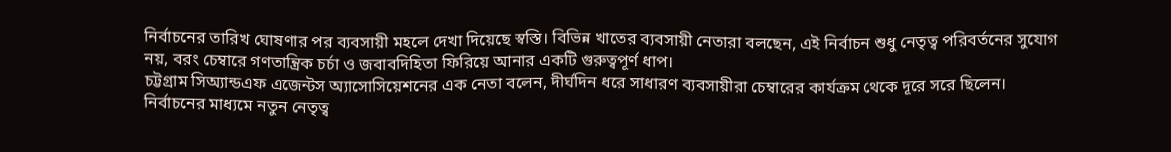নির্বাচনের তারিখ ঘোষণার পর ব্যবসায়ী মহলে দেখা দিয়েছে স্বস্তি। বিভিন্ন খাতের ব্যবসায়ী নেতারা বলছেন, এই নির্বাচন শুধু নেতৃত্ব পরিবর্তনের সুযোগ নয়, বরং চেম্বারে গণতান্ত্রিক চর্চা ও জবাবদিহিতা ফিরিয়ে আনার একটি গুরুত্বপূর্ণ ধাপ।
চট্টগ্রাম সিঅ্যান্ডএফ এজেন্টস অ্যাসোসিয়েশনের এক নেতা বলেন, দীর্ঘদিন ধরে সাধারণ ব্যবসায়ীরা চেম্বারের কার্যক্রম থেকে দূরে সরে ছিলেন। নির্বাচনের মাধ্যমে নতুন নেতৃত্ব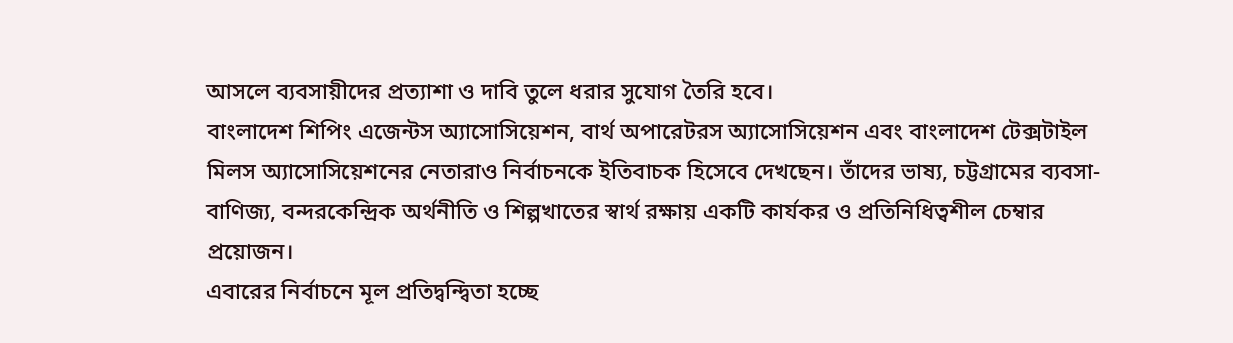আসলে ব্যবসায়ীদের প্রত্যাশা ও দাবি তুলে ধরার সুযোগ তৈরি হবে।
বাংলাদেশ শিপিং এজেন্টস অ্যাসোসিয়েশন, বার্থ অপারেটরস অ্যাসোসিয়েশন এবং বাংলাদেশ টেক্সটাইল মিলস অ্যাসোসিয়েশনের নেতারাও নির্বাচনকে ইতিবাচক হিসেবে দেখছেন। তাঁদের ভাষ্য, চট্টগ্রামের ব্যবসা-বাণিজ্য, বন্দরকেন্দ্রিক অর্থনীতি ও শিল্পখাতের স্বার্থ রক্ষায় একটি কার্যকর ও প্রতিনিধিত্বশীল চেম্বার প্রয়োজন।
এবারের নির্বাচনে মূল প্রতিদ্বন্দ্বিতা হচ্ছে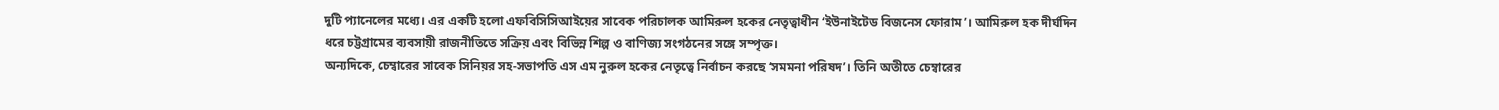দুটি প্যানেলের মধ্যে। এর একটি হলো এফবিসিসিআইয়ের সাবেক পরিচালক আমিরুল হকের নেতৃত্বাধীন ‘ইউনাইটেড বিজনেস ফোরাম’। আমিরুল হক দীর্ঘদিন ধরে চট্টগ্রামের ব্যবসায়ী রাজনীতিতে সক্রিয় এবং বিভিন্ন শিল্প ও বাণিজ্য সংগঠনের সঙ্গে সম্পৃক্ত।
অন্যদিকে, চেম্বারের সাবেক সিনিয়র সহ-সভাপতি এস এম নুরুল হকের নেতৃত্বে নির্বাচন করছে ‘সমমনা পরিষদ’। তিনি অতীতে চেম্বারের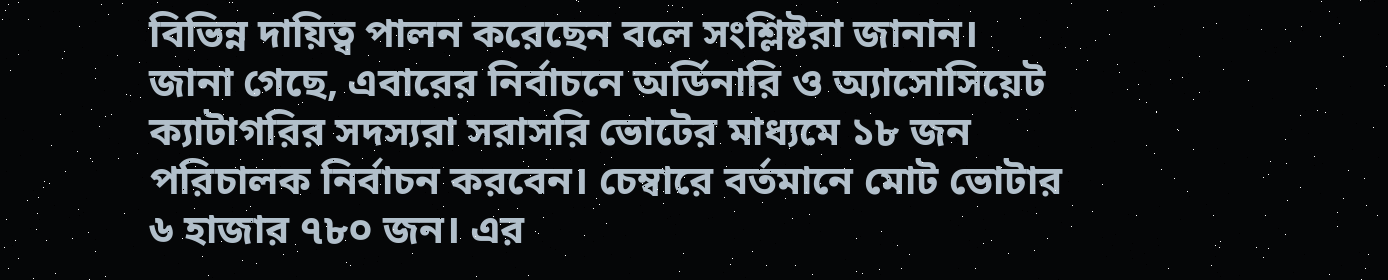বিভিন্ন দায়িত্ব পালন করেছেন বলে সংশ্লিষ্টরা জানান।
জানা গেছে, এবারের নির্বাচনে অর্ডিনারি ও অ্যাসোসিয়েট ক্যাটাগরির সদস্যরা সরাসরি ভোটের মাধ্যমে ১৮ জন পরিচালক নির্বাচন করবেন। চেম্বারে বর্তমানে মোট ভোটার ৬ হাজার ৭৮০ জন। এর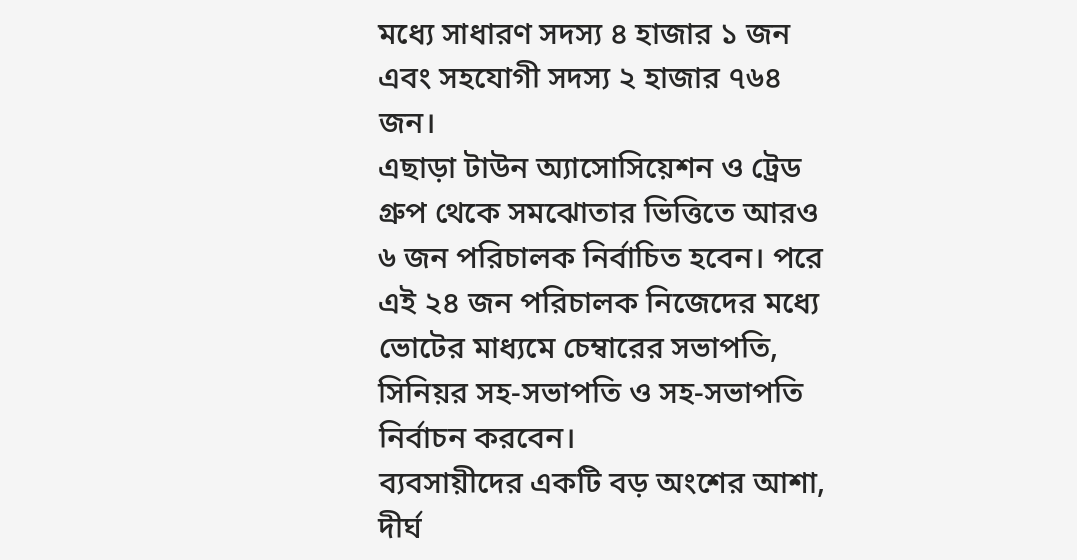মধ্যে সাধারণ সদস্য ৪ হাজার ১ জন এবং সহযোগী সদস্য ২ হাজার ৭৬৪ জন।
এছাড়া টাউন অ্যাসোসিয়েশন ও ট্রেড গ্রুপ থেকে সমঝোতার ভিত্তিতে আরও ৬ জন পরিচালক নির্বাচিত হবেন। পরে এই ২৪ জন পরিচালক নিজেদের মধ্যে ভোটের মাধ্যমে চেম্বারের সভাপতি, সিনিয়র সহ-সভাপতি ও সহ-সভাপতি নির্বাচন করবেন।
ব্যবসায়ীদের একটি বড় অংশের আশা, দীর্ঘ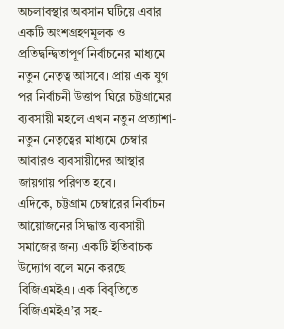অচলাবস্থার অবসান ঘটিয়ে এবার একটি অংশগ্রহণমূলক ও প্রতিদ্বন্দ্বিতাপূর্ণ নির্বাচনের মাধ্যমে নতুন নেতৃত্ব আসবে। প্রায় এক যুগ পর নির্বাচনী উত্তাপ ঘিরে চট্টগ্রামের ব্যবসায়ী মহলে এখন নতুন প্রত্যাশা- নতুন নেতৃত্বের মাধ্যমে চেম্বার আবারও ব্যবসায়ীদের আস্থার জায়গায় পরিণত হবে।
এদিকে, চট্টগ্রাম চেম্বারের নির্বাচন আয়োজনের সিদ্ধান্ত ব্যবসায়ী সমাজের জন্য একটি ইতিবাচক উদ্যোগ বলে মনে করছে বিজিএমইএ। এক বিবৃতিতে বিজিএমইএ’র সহ-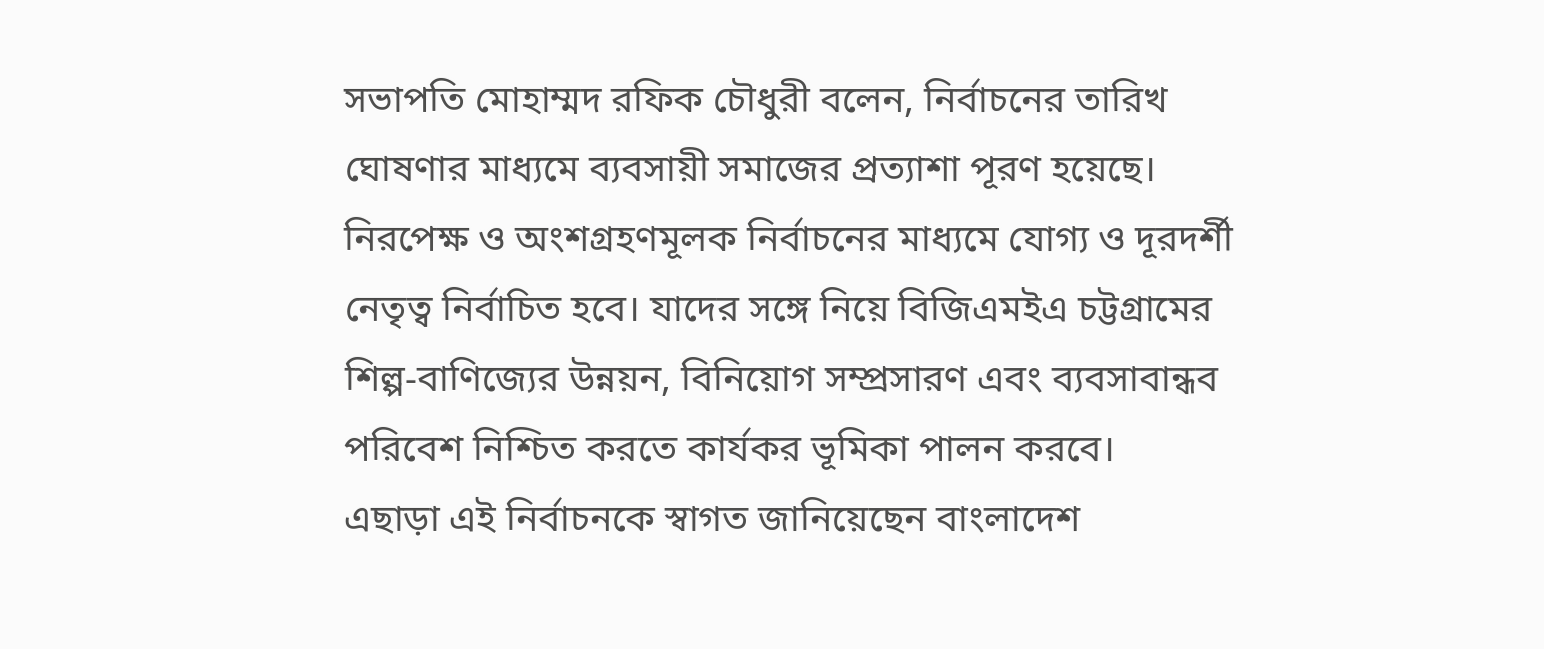সভাপতি মোহাম্মদ রফিক চৌধুরী বলেন, নির্বাচনের তারিখ ঘোষণার মাধ্যমে ব্যবসায়ী সমাজের প্রত্যাশা পূরণ হয়েছে। নিরপেক্ষ ও অংশগ্রহণমূলক নির্বাচনের মাধ্যমে যোগ্য ও দূরদর্শী নেতৃত্ব নির্বাচিত হবে। যাদের সঙ্গে নিয়ে বিজিএমইএ চট্টগ্রামের শিল্প-বাণিজ্যের উন্নয়ন, বিনিয়োগ সম্প্রসারণ এবং ব্যবসাবান্ধব পরিবেশ নিশ্চিত করতে কার্যকর ভূমিকা পালন করবে।
এছাড়া এই নির্বাচনকে স্বাগত জানিয়েছেন বাংলাদেশ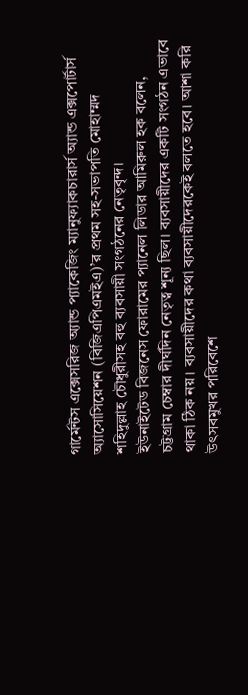গার্মেন্টস এক্সেসরিজ অ্যান্ড প্যাকেজিং ম্যানুফ্যাকচারার্স অ্যান্ড এক্সপোর্টার্স অ্যাসোসিয়েশন (বিজিএপিএমইএ)’র প্রথম সহ-সভাপতি মোহাম্মদ শহিদুল্লাহ চৌধুরীসহ বহু ব্যবসায়ী সংগঠনের নেতৃবৃন্দ।
ইউনাইটেড বিজনেস ফোরামের প্যানেল লিডার আমিরুল হক বলেন, চট্টগ্রাম চেম্বার দীর্ঘদিন নেতৃত্ব শূন্য ছিল। ব্যবসায়ীদের একটি সংগঠন এভাবে থাকা ঠিক নয়। ব্যবসায়ীদের কথা ব্যবসায়ীদেরকেই বলতে হবে। আশা করি উৎসবমুখর পরিবেশে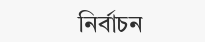নির্বাচন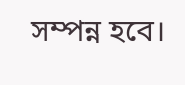সম্পন্ন হবে।